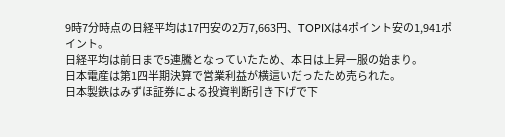9時7分時点の日経平均は17円安の2万7,663円、TOPIXは4ポイント安の1,941ポイント。
日経平均は前日まで5連騰となっていたため、本日は上昇一服の始まり。
日本電産は第1四半期決算で営業利益が横這いだったため売られた。
日本製鉄はみずほ証券による投資判断引き下げで下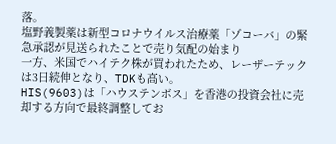落。
塩野義製薬は新型コロナウイルス治療薬「ゾコーバ」の緊急承認が見送られたことで売り気配の始まり
一方、米国でハイテク株が買われたため、レーザーテックは3日続伸となり、TDKも高い。
HIS(9603)は「ハウステンボス」を香港の投資会社に売却する方向で最終調整してお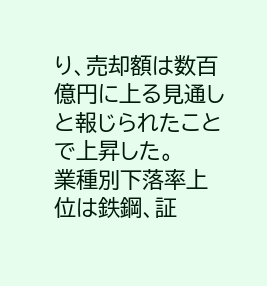り、売却額は数百億円に上る見通しと報じられたことで上昇した。
業種別下落率上位は鉄鋼、証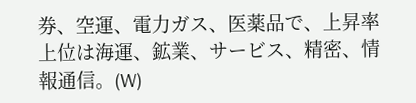券、空運、電力ガス、医薬品で、上昇率上位は海運、鉱業、サービス、精密、情報通信。(W)